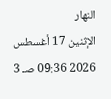النهار
الإثنين 17 أغسطس 2026 09:36 صـ 3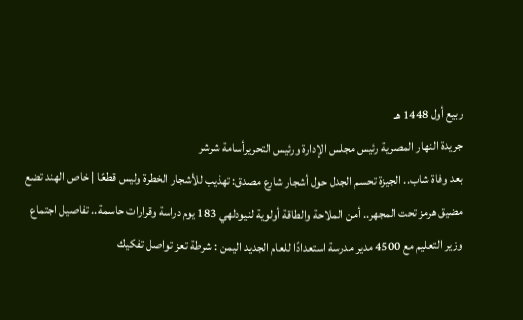ربيع أول 1448 هـ
جريدة النهار المصرية رئيس مجلس الإدارة ورئيس التحريرأسامة شرشر
بعد وفاة شاب.. الجيزة تحسم الجدل حول أشجار شارع مصدق: تهذيب للأشجار الخطرة وليس قطعًا | خاص الهند تضع مضيق هرمز تحت المجهر.. أمن الملاحة والطاقة أولوية لنيودلهي 183 يوم دراسة وقرارات حاسمة.. تفاصيل اجتماع وزير التعليم مع 4500 مدير مدرسة استعدادًا للعام الجديد اليمن : شرطة تعز تواصل تفكيك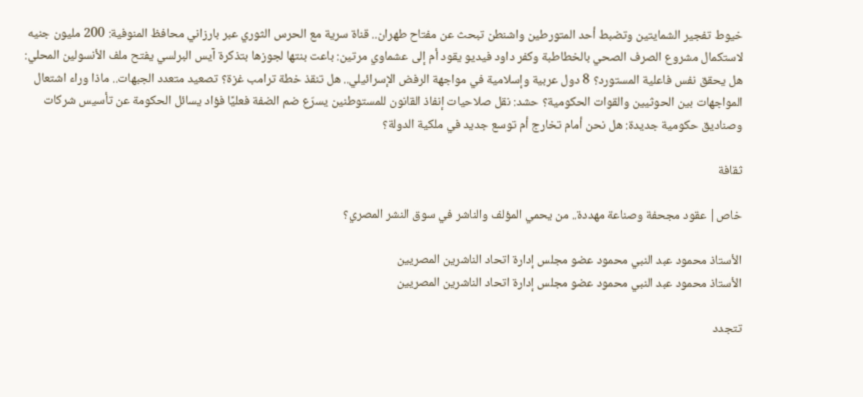خيوط تفجير الشمايتين وتضبط أحد المتورطين واشنطن تبحث عن مفتاح طهران.. قناة سرية مع الحرس الثوري عبر بارزاني محافظ المنوفية: 200 مليون جنيه لاستكمال مشروع الصرف الصحي بالخطاطبة وكفر داود فيديو يقود أم إلى عشماوي مرتين: باعت بنتها لجوزها بتذكرة آيس البرلسي يفتح ملف الأنسولين المحلي: هل يحقق نفس فاعلية المستورد؟ 8 دول عربية وإسلامية في مواجهة الرفض الإسرائيلي.. هل تنقذ خطة ترامب غزة؟ تصعيد متعدد الجبهات.. ماذا وراء اشتعال المواجهات بين الحوثيين والقوات الحكومية؟ حشد: نقل صلاحيات إنفاذ القانون للمستوطنين يسرّع ضم الضفة فعليًا فؤاد يسائل الحكومة عن تأسيس شركات وصناديق حكومية جديدة: هل نحن أمام تخارج أم توسع جديد في ملكية الدولة؟

ثقافة

خاص| عقود مجحفة وصناعة مهددة.. من يحمي المؤلف والناشر في سوق النشر المصري؟

الأستاذ محمود عبد النبي محمود عضو مجلس إدارة اتحاد الناشرين المصريين
الأستاذ محمود عبد النبي محمود عضو مجلس إدارة اتحاد الناشرين المصريين

تتجدد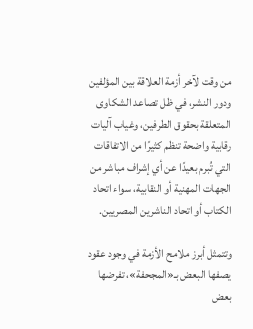من وقت لآخر أزمة العلاقة بين المؤلفين ودور النشر، في ظل تصاعد الشكاوى المتعلقة بحقوق الطرفين، وغياب آليات رقابية واضحة تنظم كثيرًا من الاتفاقات التي تُبرم بعيدًا عن أي إشراف مباشر من الجهات المهنية أو النقابية، سواء اتحاد الكتاب أو اتحاد الناشرين المصريين.

وتتمثل أبرز ملامح الأزمة في وجود عقود يصفها البعض بـ«المجحفة»، تفرضها بعض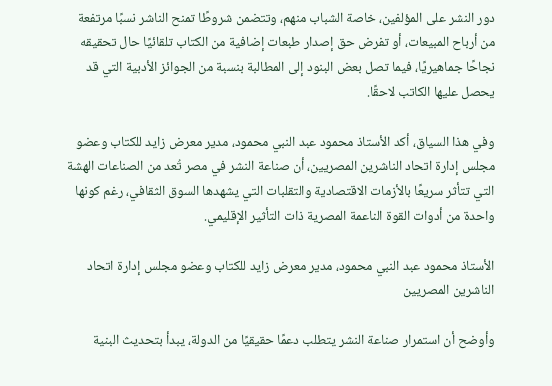دور النشر على المؤلفين، خاصة الشباب منهم، وتتضمن شروطًا تمنح الناشر نسبًا مرتفعة من أرباح المبيعات، أو تفرض حق إصدار طبعات إضافية من الكتاب تلقائيًا حال تحقيقه نجاحًا جماهيريًا، فيما تصل بعض البنود إلى المطالبة بنسبة من الجوائز الأدبية التي قد يحصل عليها الكاتب لاحقًا.

وفي هذا السياق، أكد الأستاذ محمود عبد النبي محمود، مدير معرض زايد للكتاب وعضو مجلس إدارة اتحاد الناشرين المصريين، أن صناعة النشر في مصر تُعد من الصناعات الهشة التي تتأثر سريعًا بالأزمات الاقتصادية والتقلبات التي يشهدها السوق الثقافي، رغم كونها واحدة من أدوات القوة الناعمة المصرية ذات التأثير الإقليمي.

الأستاذ محمود عبد النبي محمود، مدير معرض زايد للكتاب وعضو مجلس إدارة اتحاد الناشرين المصريين

وأوضح أن استمرار صناعة النشر يتطلب دعمًا حقيقيًا من الدولة، يبدأ بتحديث البنية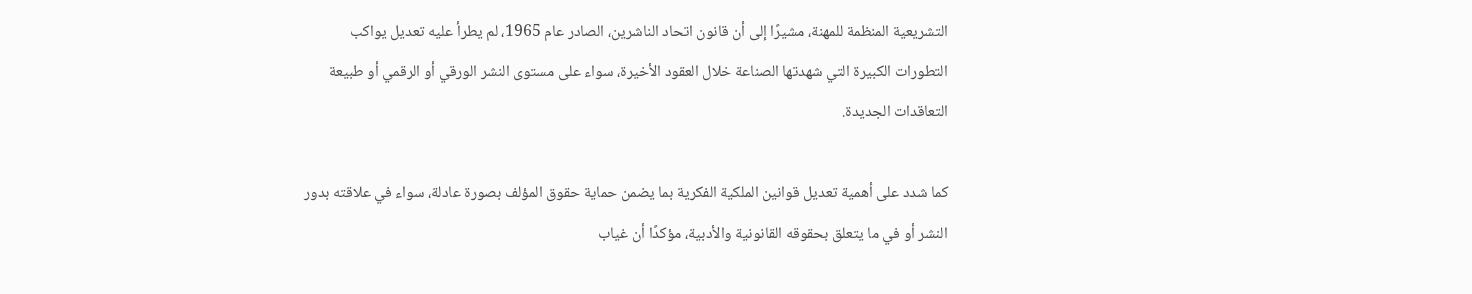التشريعية المنظمة للمهنة، مشيرًا إلى أن قانون اتحاد الناشرين، الصادر عام 1965، لم يطرأ عليه تعديل يواكب التطورات الكبيرة التي شهدتها الصناعة خلال العقود الأخيرة، سواء على مستوى النشر الورقي أو الرقمي أو طبيعة التعاقدات الجديدة.

كما شدد على أهمية تعديل قوانين الملكية الفكرية بما يضمن حماية حقوق المؤلف بصورة عادلة، سواء في علاقته بدور النشر أو في ما يتعلق بحقوقه القانونية والأدبية، مؤكدًا أن غياب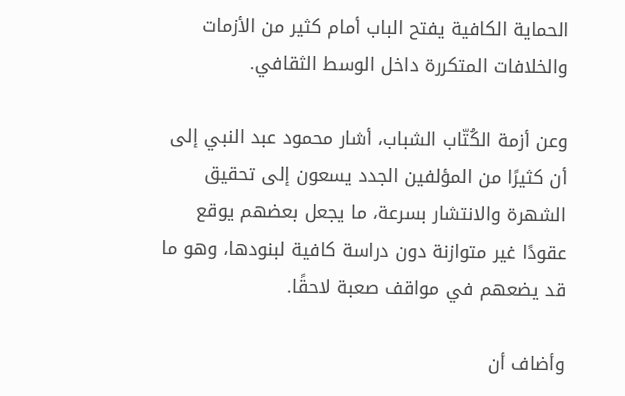الحماية الكافية يفتح الباب أمام كثير من الأزمات والخلافات المتكررة داخل الوسط الثقافي.

وعن أزمة الكُتّاب الشباب، أشار محمود عبد النبي إلى أن كثيرًا من المؤلفين الجدد يسعون إلى تحقيق الشهرة والانتشار بسرعة، ما يجعل بعضهم يوقع عقودًا غير متوازنة دون دراسة كافية لبنودها، وهو ما قد يضعهم في مواقف صعبة لاحقًا.

وأضاف أن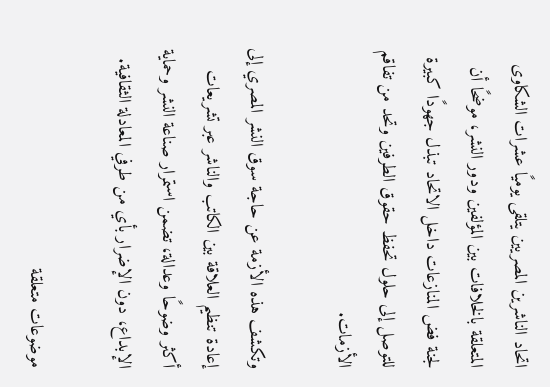اتحاد الناشرين المصريين يتلقى يوميًا عشرات الشكاوى المتعلقة بالخلافات بين المؤلفين ودور النشر، موضحًا أن لجنة فض المنازعات داخل الاتحاد تبذل جهودًا كبيرة للتوصل إلى حلول تحفظ حقوق الطرفين وتحد من تفاقم الأزمات.

وتكشف هذه الأزمة عن حاجة سوق النشر المصري إلى إعادة تنظيم العلاقة بين الكاتب والناشر عبر تشريعات أكثر وضوحًا وعدالة، تضمن استمرار صناعة النشر وحماية الإبداع، دون الإضرار بأي من طرفي المعادلة الثقافية.

موضوعات متعلقة